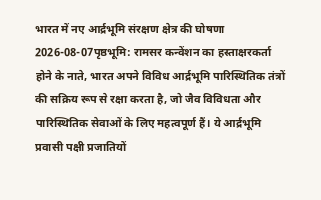भारत में नए आर्द्रभूमि संरक्षण क्षेत्र की घोषणा
2026-08-07पृष्ठभूमि: रामसर कन्वेंशन का हस्ताक्षरकर्ता होने के नाते, भारत अपने विविध आर्द्रभूमि पारिस्थितिक तंत्रों की सक्रिय रूप से रक्षा करता है, जो जैव विविधता और पारिस्थितिक सेवाओं के लिए महत्वपूर्ण हैं। ये आर्द्रभूमि प्रवासी पक्षी प्रजातियों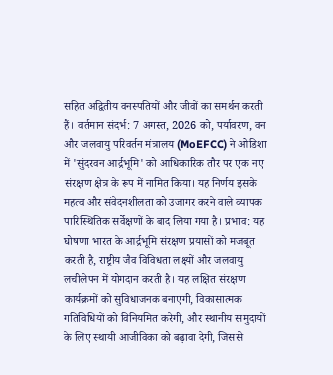सहित अद्वितीय वनस्पतियों और जीवों का समर्थन करती हैं। वर्तमान संदर्भ: 7 अगस्त, 2026 को, पर्यावरण, वन और जलवायु परिवर्तन मंत्रालय (MoEFCC) ने ओडिशा में 'सुंदरवन आर्द्रभूमि' को आधिकारिक तौर पर एक नए संरक्षण क्षेत्र के रूप में नामित किया। यह निर्णय इसके महत्व और संवेदनशीलता को उजागर करने वाले व्यापक पारिस्थितिक सर्वेक्षणों के बाद लिया गया है। प्रभाव: यह घोषणा भारत के आर्द्रभूमि संरक्षण प्रयासों को मजबूत करती है, राष्ट्रीय जैव विविधता लक्ष्यों और जलवायु लचीलेपन में योगदान करती है। यह लक्षित संरक्षण कार्यक्रमों को सुविधाजनक बनाएगी, विकासात्मक गतिविधियों को विनियमित करेगी, और स्थानीय समुदायों के लिए स्थायी आजीविका को बढ़ावा देगी, जिससे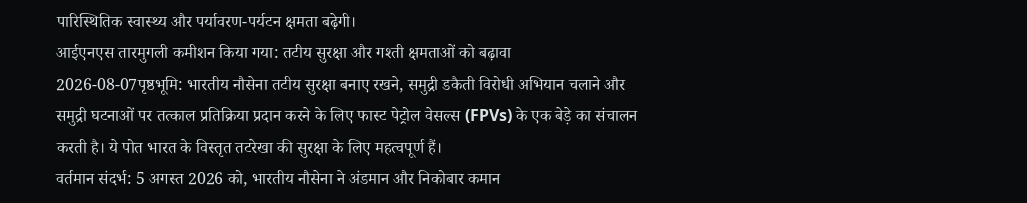पारिस्थितिक स्वास्थ्य और पर्यावरण-पर्यटन क्षमता बढ़ेगी।
आईएनएस तारमुगली कमीशन किया गया: तटीय सुरक्षा और गश्ती क्षमताओं को बढ़ावा
2026-08-07पृष्ठभूमि: भारतीय नौसेना तटीय सुरक्षा बनाए रखने, समुद्री डकैती विरोधी अभियान चलाने और समुद्री घटनाओं पर तत्काल प्रतिक्रिया प्रदान करने के लिए फास्ट पेट्रोल वेसल्स (FPVs) के एक बेड़े का संचालन करती है। ये पोत भारत के विस्तृत तटरेखा की सुरक्षा के लिए महत्वपूर्ण हैं।
वर्तमान संदर्भ: 5 अगस्त 2026 को, भारतीय नौसेना ने अंडमान और निकोबार कमान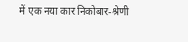में एक नया कार निकोबार-श्रेणी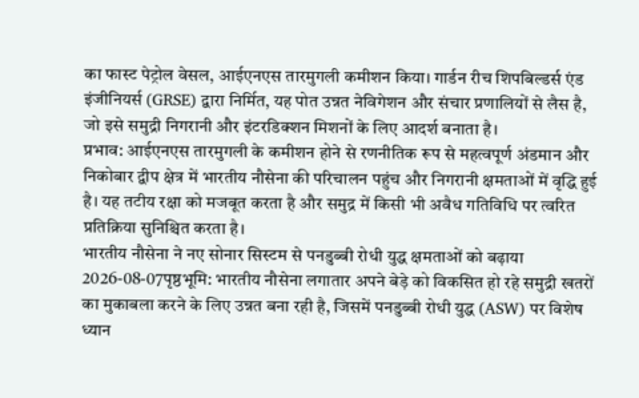का फास्ट पेट्रोल वेसल, आईएनएस तारमुगली कमीशन किया। गार्डन रीच शिपबिल्डर्स एंड इंजीनियर्स (GRSE) द्वारा निर्मित, यह पोत उन्नत नेविगेशन और संचार प्रणालियों से लैस है, जो इसे समुद्री निगरानी और इंटरडिक्शन मिशनों के लिए आदर्श बनाता है।
प्रभाव: आईएनएस तारमुगली के कमीशन होने से रणनीतिक रूप से महत्वपूर्ण अंडमान और निकोबार द्वीप क्षेत्र में भारतीय नौसेना की परिचालन पहुंच और निगरानी क्षमताओं में वृद्धि हुई है। यह तटीय रक्षा को मजबूत करता है और समुद्र में किसी भी अवैध गतिविधि पर त्वरित प्रतिक्रिया सुनिश्चित करता है।
भारतीय नौसेना ने नए सोनार सिस्टम से पनडुब्बी रोधी युद्ध क्षमताओं को बढ़ाया
2026-08-07पृष्ठभूमि: भारतीय नौसेना लगातार अपने बेड़े को विकसित हो रहे समुद्री खतरों का मुकाबला करने के लिए उन्नत बना रही है, जिसमें पनडुब्बी रोधी युद्ध (ASW) पर विशेष ध्यान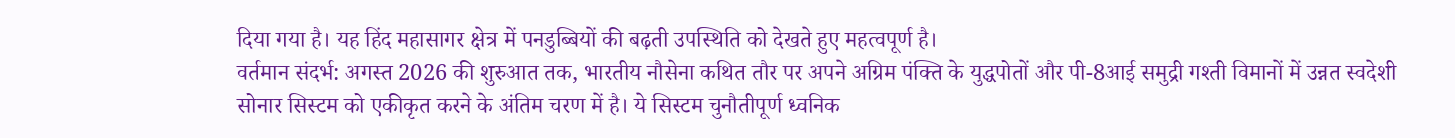दिया गया है। यह हिंद महासागर क्षेत्र में पनडुब्बियों की बढ़ती उपस्थिति को देखते हुए महत्वपूर्ण है।
वर्तमान संदर्भ: अगस्त 2026 की शुरुआत तक, भारतीय नौसेना कथित तौर पर अपने अग्रिम पंक्ति के युद्धपोतों और पी-8आई समुद्री गश्ती विमानों में उन्नत स्वदेशी सोनार सिस्टम को एकीकृत करने के अंतिम चरण में है। ये सिस्टम चुनौतीपूर्ण ध्वनिक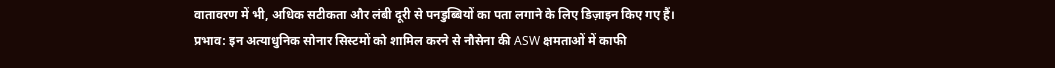वातावरण में भी, अधिक सटीकता और लंबी दूरी से पनडुब्बियों का पता लगाने के लिए डिज़ाइन किए गए हैं।
प्रभाव: इन अत्याधुनिक सोनार सिस्टमों को शामिल करने से नौसेना की ASW क्षमताओं में काफी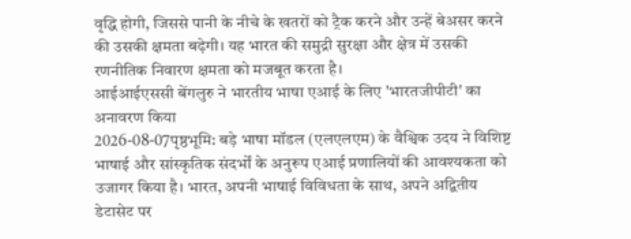वृद्धि होगी, जिससे पानी के नीचे के खतरों को ट्रैक करने और उन्हें बेअसर करने की उसकी क्षमता बढ़ेगी। यह भारत की समुद्री सुरक्षा और क्षेत्र में उसकी रणनीतिक निवारण क्षमता को मजबूत करता है।
आईआईएससी बेंगलुरु ने भारतीय भाषा एआई के लिए 'भारतजीपीटी' का अनावरण किया
2026-08-07पृष्ठभूमि: बड़े भाषा मॉडल (एलएलएम) के वैश्विक उदय ने विशिष्ट भाषाई और सांस्कृतिक संदर्भों के अनुरूप एआई प्रणालियों की आवश्यकता को उजागर किया है। भारत, अपनी भाषाई विविधता के साथ, अपने अद्वितीय डेटासेट पर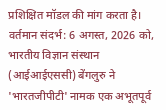प्रशिक्षित मॉडल की मांग करता है। वर्तमान संदर्भ: 6 अगस्त, 2026 को, भारतीय विज्ञान संस्थान (आईआईएससी) बेंगलुरु ने 'भारतजीपीटी' नामक एक अभूतपूर्व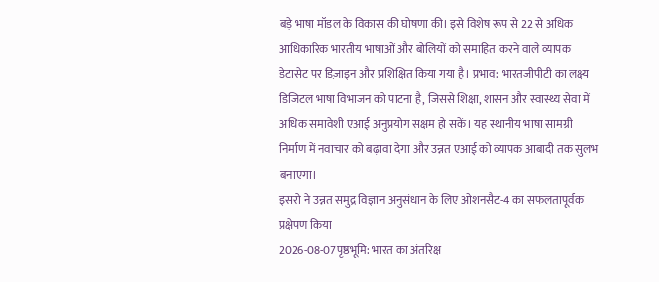बड़े भाषा मॉडल के विकास की घोषणा की। इसे विशेष रूप से 22 से अधिक आधिकारिक भारतीय भाषाओं और बोलियों को समाहित करने वाले व्यापक डेटासेट पर डिज़ाइन और प्रशिक्षित किया गया है। प्रभाव: भारतजीपीटी का लक्ष्य डिजिटल भाषा विभाजन को पाटना है, जिससे शिक्षा, शासन और स्वास्थ्य सेवा में अधिक समावेशी एआई अनुप्रयोग सक्षम हो सकें। यह स्थानीय भाषा सामग्री निर्माण में नवाचार को बढ़ावा देगा और उन्नत एआई को व्यापक आबादी तक सुलभ बनाएगा।
इसरो ने उन्नत समुद्र विज्ञान अनुसंधान के लिए ओशनसैट-4 का सफलतापूर्वक प्रक्षेपण किया
2026-08-07पृष्ठभूमि: भारत का अंतरिक्ष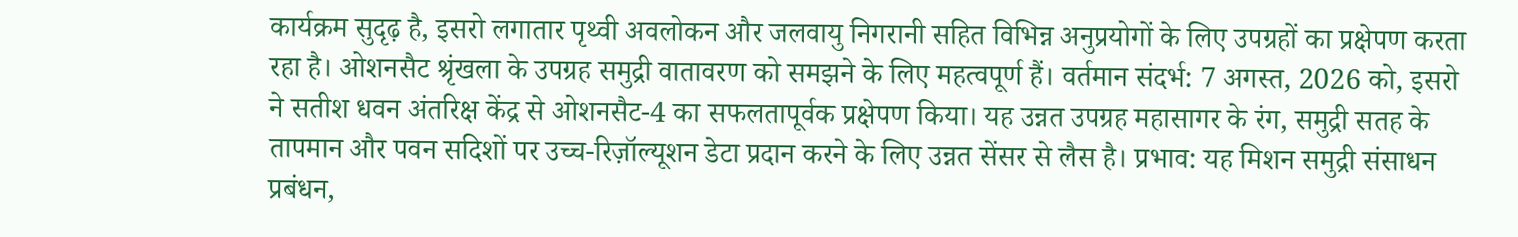कार्यक्रम सुदृढ़ है, इसरो लगातार पृथ्वी अवलोकन और जलवायु निगरानी सहित विभिन्न अनुप्रयोगों के लिए उपग्रहों का प्रक्षेपण करता रहा है। ओशनसैट श्रृंखला के उपग्रह समुद्री वातावरण को समझने के लिए महत्वपूर्ण हैं। वर्तमान संदर्भ: 7 अगस्त, 2026 को, इसरो ने सतीश धवन अंतरिक्ष केंद्र से ओशनसैट-4 का सफलतापूर्वक प्रक्षेपण किया। यह उन्नत उपग्रह महासागर के रंग, समुद्री सतह के तापमान और पवन सदिशों पर उच्च-रिज़ॉल्यूशन डेटा प्रदान करने के लिए उन्नत सेंसर से लैस है। प्रभाव: यह मिशन समुद्री संसाधन प्रबंधन,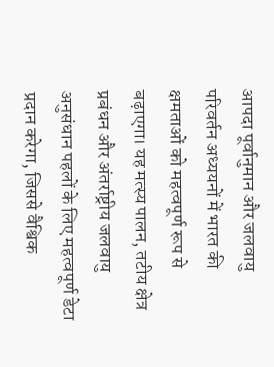आपदा पूर्वानुमान और जलवायु परिवर्तन अध्ययनों में भारत की क्षमताओं को महत्वपूर्ण रूप से बढ़ाएगा। यह मत्स्य पालन, तटीय क्षेत्र प्रबंधन और अंतर्राष्ट्रीय जलवायु अनुसंधान पहलों के लिए महत्वपूर्ण डेटा प्रदान करेगा, जिससे वैश्विक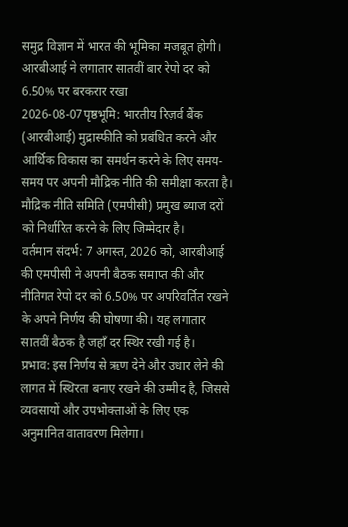समुद्र विज्ञान में भारत की भूमिका मजबूत होगी।
आरबीआई ने लगातार सातवीं बार रेपो दर को 6.50% पर बरकरार रखा
2026-08-07पृष्ठभूमि: भारतीय रिज़र्व बैंक (आरबीआई) मुद्रास्फीति को प्रबंधित करने और आर्थिक विकास का समर्थन करने के लिए समय-समय पर अपनी मौद्रिक नीति की समीक्षा करता है। मौद्रिक नीति समिति (एमपीसी) प्रमुख ब्याज दरों को निर्धारित करने के लिए जिम्मेदार है।
वर्तमान संदर्भ: 7 अगस्त, 2026 को, आरबीआई की एमपीसी ने अपनी बैठक समाप्त की और नीतिगत रेपो दर को 6.50% पर अपरिवर्तित रखने के अपने निर्णय की घोषणा की। यह लगातार सातवीं बैठक है जहाँ दर स्थिर रखी गई है।
प्रभाव: इस निर्णय से ऋण देने और उधार लेने की लागत में स्थिरता बनाए रखने की उम्मीद है, जिससे व्यवसायों और उपभोक्ताओं के लिए एक अनुमानित वातावरण मिलेगा।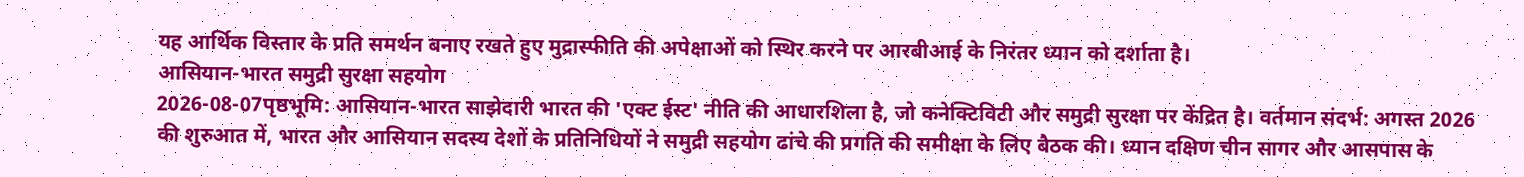यह आर्थिक विस्तार के प्रति समर्थन बनाए रखते हुए मुद्रास्फीति की अपेक्षाओं को स्थिर करने पर आरबीआई के निरंतर ध्यान को दर्शाता है।
आसियान-भारत समुद्री सुरक्षा सहयोग
2026-08-07पृष्ठभूमि: आसियान-भारत साझेदारी भारत की 'एक्ट ईस्ट' नीति की आधारशिला है, जो कनेक्टिविटी और समुद्री सुरक्षा पर केंद्रित है। वर्तमान संदर्भ: अगस्त 2026 की शुरुआत में, भारत और आसियान सदस्य देशों के प्रतिनिधियों ने समुद्री सहयोग ढांचे की प्रगति की समीक्षा के लिए बैठक की। ध्यान दक्षिण चीन सागर और आसपास के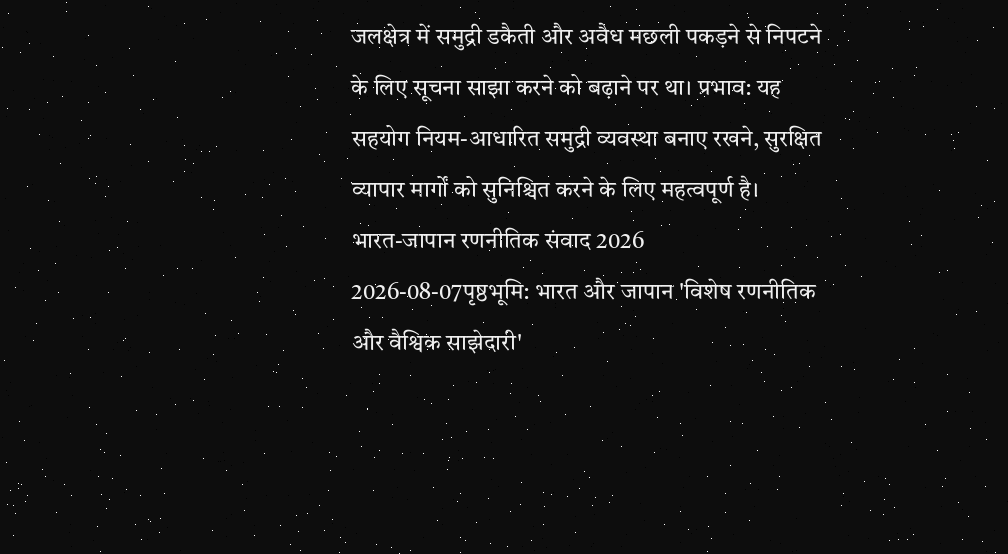जलक्षेत्र में समुद्री डकैती और अवैध मछली पकड़ने से निपटने के लिए सूचना साझा करने को बढ़ाने पर था। प्रभाव: यह सहयोग नियम-आधारित समुद्री व्यवस्था बनाए रखने, सुरक्षित व्यापार मार्गों को सुनिश्चित करने के लिए महत्वपूर्ण है।
भारत-जापान रणनीतिक संवाद 2026
2026-08-07पृष्ठभूमि: भारत और जापान 'विशेष रणनीतिक और वैश्विक साझेदारी'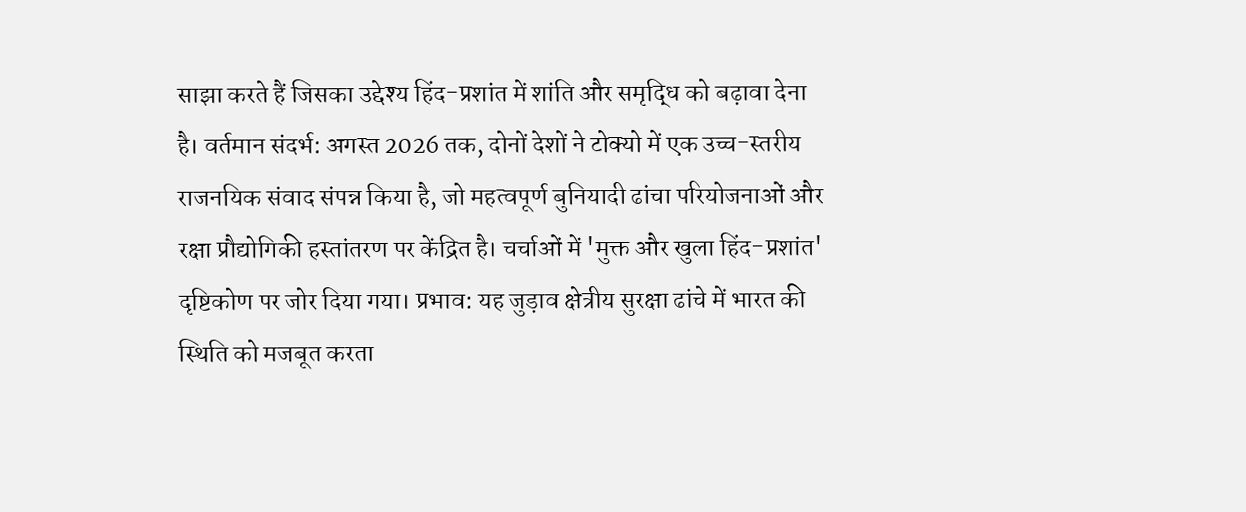साझा करते हैं जिसका उद्देश्य हिंद-प्रशांत में शांति और समृद्धि को बढ़ावा देना है। वर्तमान संदर्भ: अगस्त 2026 तक, दोनों देशों ने टोक्यो में एक उच्च-स्तरीय राजनयिक संवाद संपन्न किया है, जो महत्वपूर्ण बुनियादी ढांचा परियोजनाओं और रक्षा प्रौद्योगिकी हस्तांतरण पर केंद्रित है। चर्चाओं में 'मुक्त और खुला हिंद-प्रशांत' दृष्टिकोण पर जोर दिया गया। प्रभाव: यह जुड़ाव क्षेत्रीय सुरक्षा ढांचे में भारत की स्थिति को मजबूत करता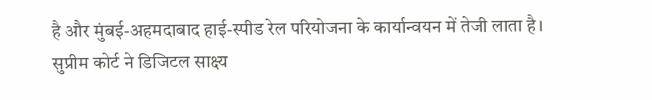है और मुंबई-अहमदाबाद हाई-स्पीड रेल परियोजना के कार्यान्वयन में तेजी लाता है।
सुप्रीम कोर्ट ने डिजिटल साक्ष्य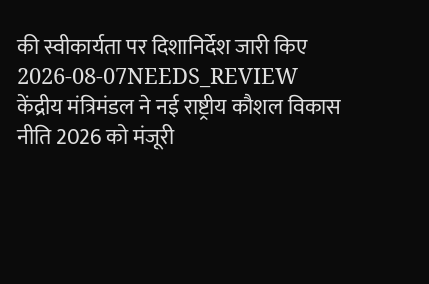की स्वीकार्यता पर दिशानिर्देश जारी किए
2026-08-07NEEDS_REVIEW
केंद्रीय मंत्रिमंडल ने नई राष्ट्रीय कौशल विकास नीति 2026 को मंजूरी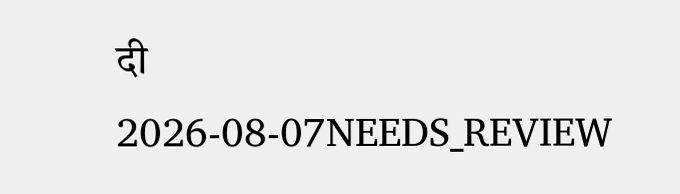दी
2026-08-07NEEDS_REVIEW